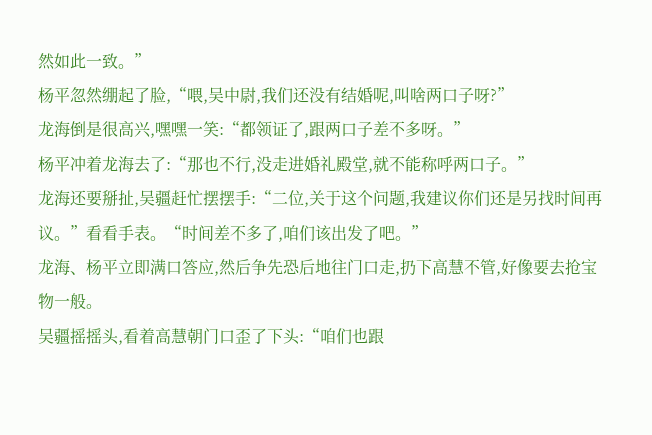然如此一致。”
杨平忽然绷起了脸,“喂,吴中尉,我们还没有结婚呢,叫啥两口子呀?”
龙海倒是很高兴,嘿嘿一笑:“都领证了,跟两口子差不多呀。”
杨平冲着龙海去了:“那也不行,没走进婚礼殿堂,就不能称呼两口子。”
龙海还要掰扯,吴疆赶忙摆摆手:“二位,关于这个问题,我建议你们还是另找时间再议。”看看手表。“时间差不多了,咱们该出发了吧。”
龙海、杨平立即满口答应,然后争先恐后地往门口走,扔下高慧不管,好像要去抢宝物一般。
吴疆摇摇头,看着高慧朝门口歪了下头:“咱们也跟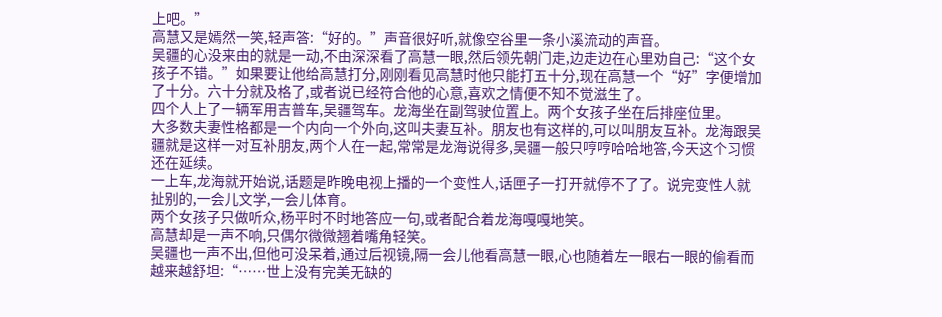上吧。”
高慧又是嫣然一笑,轻声答:“好的。”声音很好听,就像空谷里一条小溪流动的声音。
吴疆的心没来由的就是一动,不由深深看了高慧一眼,然后领先朝门走,边走边在心里劝自己:“这个女孩子不错。”如果要让他给高慧打分,刚刚看见高慧时他只能打五十分,现在高慧一个“好”字便增加了十分。六十分就及格了,或者说已经符合他的心意,喜欢之情便不知不觉滋生了。
四个人上了一辆军用吉普车,吴疆驾车。龙海坐在副驾驶位置上。两个女孩子坐在后排座位里。
大多数夫妻性格都是一个内向一个外向,这叫夫妻互补。朋友也有这样的,可以叫朋友互补。龙海跟吴疆就是这样一对互补朋友,两个人在一起,常常是龙海说得多,吴疆一般只哼哼哈哈地答,今天这个习惯还在延续。
一上车,龙海就开始说,话题是昨晚电视上播的一个变性人,话匣子一打开就停不了了。说完变性人就扯别的,一会儿文学,一会儿体育。
两个女孩子只做听众,杨平时不时地答应一句,或者配合着龙海嘎嘎地笑。
高慧却是一声不响,只偶尔微微翘着嘴角轻笑。
吴疆也一声不出,但他可没呆着,通过后视镜,隔一会儿他看高慧一眼,心也随着左一眼右一眼的偷看而越来越舒坦:“……世上没有完美无缺的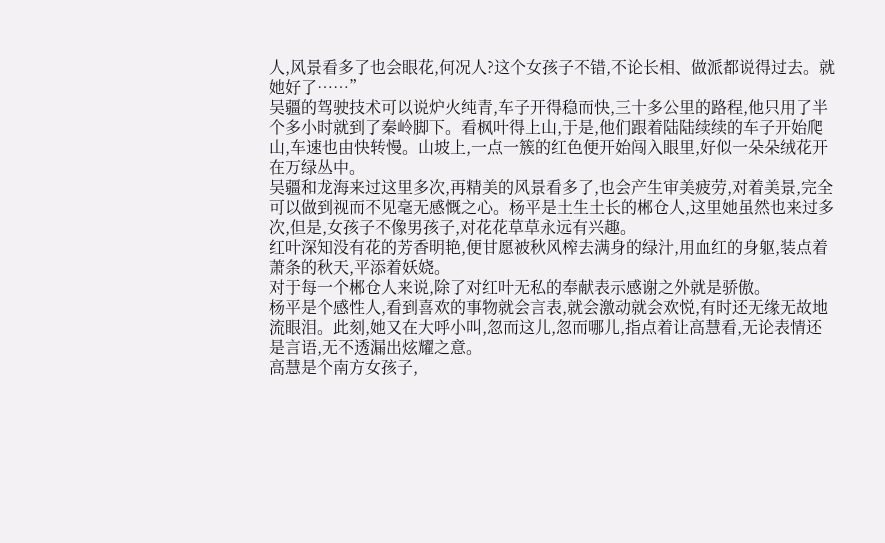人,风景看多了也会眼花,何况人?这个女孩子不错,不论长相、做派都说得过去。就她好了……”
吴疆的驾驶技术可以说炉火纯青,车子开得稳而快,三十多公里的路程,他只用了半个多小时就到了秦岭脚下。看枫叶得上山,于是,他们跟着陆陆续续的车子开始爬山,车速也由快转慢。山坡上,一点一簇的红色便开始闯入眼里,好似一朵朵绒花开在万绿丛中。
吴疆和龙海来过这里多次,再精美的风景看多了,也会产生审美疲劳,对着美景,完全可以做到视而不见毫无感慨之心。杨平是土生土长的郴仓人,这里她虽然也来过多次,但是,女孩子不像男孩子,对花花草草永远有兴趣。
红叶深知没有花的芳香明艳,便甘愿被秋风榨去满身的绿汁,用血红的身躯,装点着萧条的秋天,平添着妖娆。
对于每一个郴仓人来说,除了对红叶无私的奉献表示感谢之外就是骄傲。
杨平是个感性人,看到喜欢的事物就会言表,就会激动就会欢悦,有时还无缘无故地流眼泪。此刻,她又在大呼小叫,忽而这儿,忽而哪儿,指点着让高慧看,无论表情还是言语,无不透漏出炫耀之意。
高慧是个南方女孩子,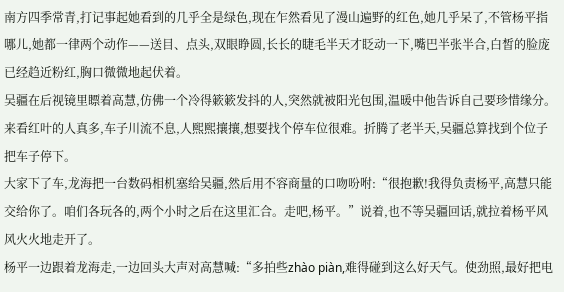南方四季常青,打记事起她看到的几乎全是绿色,现在乍然看见了漫山遍野的红色,她几乎呆了,不管杨平指哪儿,她都一律两个动作——送目、点头,双眼睁圆,长长的睫毛半天才眨动一下,嘴巴半张半合,白皙的脸庞已经趋近粉红,胸口微微地起伏着。
吴疆在后视镜里瞟着高慧,仿佛一个冷得簌簌发抖的人,突然就被阳光包围,温暖中他告诉自己要珍惜缘分。
来看红叶的人真多,车子川流不息,人熙熙攘攘,想要找个停车位很难。折腾了老半天,吴疆总算找到个位子把车子停下。
大家下了车,龙海把一台数码相机塞给吴疆,然后用不容商量的口吻吩咐:“很抱歉!我得负责杨平,高慧只能交给你了。咱们各玩各的,两个小时之后在这里汇合。走吧,杨平。”说着,也不等吴疆回话,就拉着杨平风风火火地走开了。
杨平一边跟着龙海走,一边回头大声对高慧喊:“多拍些zhào piàn,难得碰到这么好天气。使劲照,最好把电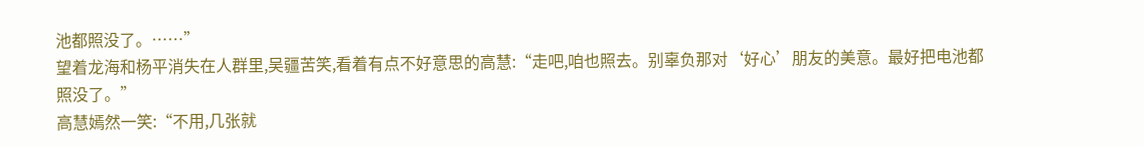池都照没了。……”
望着龙海和杨平消失在人群里,吴疆苦笑,看着有点不好意思的高慧:“走吧,咱也照去。别辜负那对‘好心’朋友的美意。最好把电池都照没了。”
高慧嫣然一笑:“不用,几张就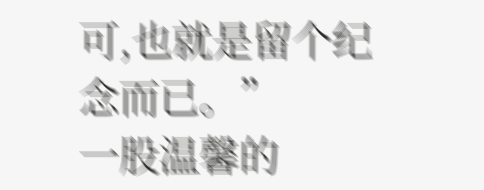可,也就是留个纪念而已。”
一股温馨的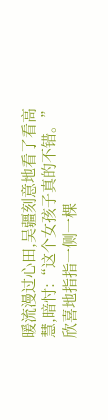暖流漫过心田,吴疆刻意地看了看高慧,暗忖:“这个女孩子真的不错。”欣喜地指指一侧一棵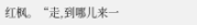红枫。“走,到哪儿来一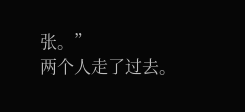张。”
两个人走了过去。